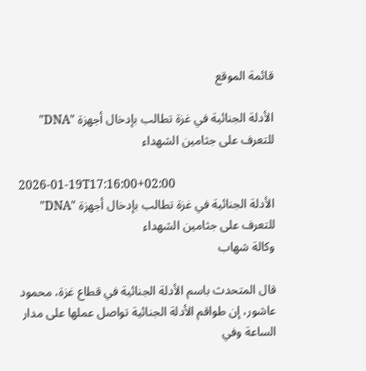قائمة الموقع

الأدلة الجنائية في غزة تطالب بإدخال أجهزة "DNA" للتعرف على جثامين الشهداء

2026-01-19T17:16:00+02:00
الأدلة الجنائية في غزة تطالب بإدخال أجهزة "DNA" للتعرف على جثامين الشهداء
وكالة شهاب

قال المتحدث باسم الأدلة الجنائية في قطاع غزة، محمود عاشور، إن طواقم الأدلة الجنائية تواصل عملها على مدار الساعة وفي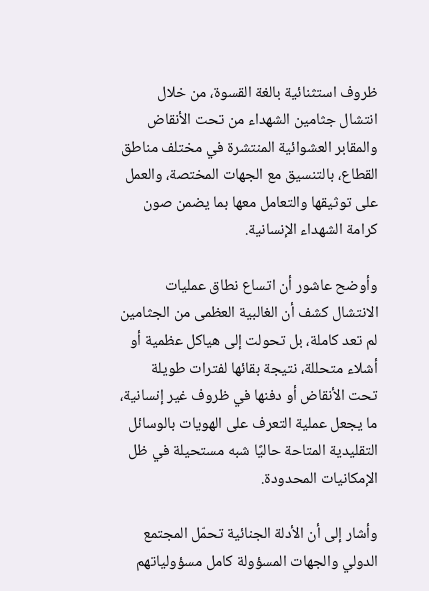ظروف استثنائية بالغة القسوة، من خلال انتشال جثامين الشهداء من تحت الأنقاض والمقابر العشوائية المنتشرة في مختلف مناطق القطاع، بالتنسيق مع الجهات المختصة، والعمل على توثيقها والتعامل معها بما يضمن صون كرامة الشهداء الإنسانية.

وأوضح عاشور أن اتساع نطاق عمليات الانتشال كشف أن الغالبية العظمى من الجثامين لم تعد كاملة، بل تحولت إلى هياكل عظمية أو أشلاء متحللة، نتيجة بقائها لفترات طويلة تحت الأنقاض أو دفنها في ظروف غير إنسانية، ما يجعل عملية التعرف على الهويات بالوسائل التقليدية المتاحة حاليًا شبه مستحيلة في ظل الإمكانيات المحدودة.

وأشار إلى أن الأدلة الجنائية تحمّل المجتمع الدولي والجهات المسؤولة كامل مسؤولياتهم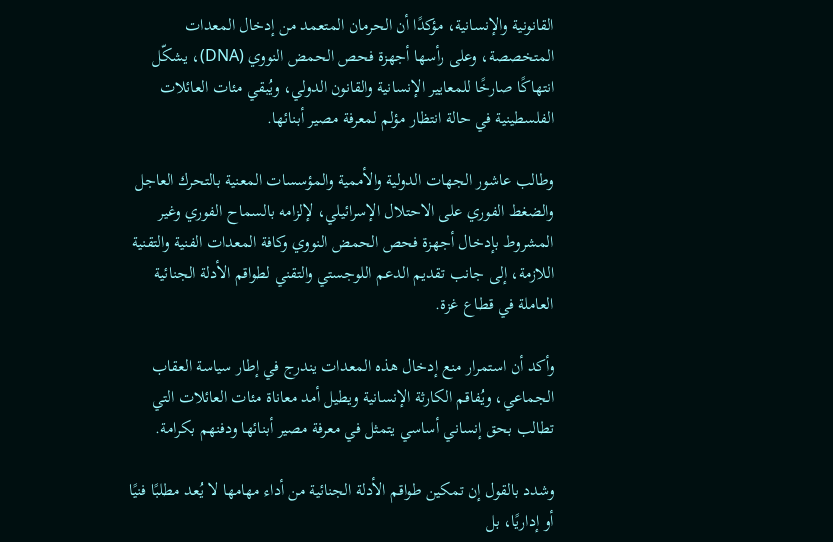القانونية والإنسانية، مؤكدًا أن الحرمان المتعمد من إدخال المعدات المتخصصة، وعلى رأسها أجهزة فحص الحمض النووي (DNA)، يشكّل انتهاكًا صارخًا للمعايير الإنسانية والقانون الدولي، ويُبقي مئات العائلات الفلسطينية في حالة انتظار مؤلم لمعرفة مصير أبنائها.

وطالب عاشور الجهات الدولية والأممية والمؤسسات المعنية بالتحرك العاجل والضغط الفوري على الاحتلال الإسرائيلي، لإلزامه بالسماح الفوري وغير المشروط بإدخال أجهزة فحص الحمض النووي وكافة المعدات الفنية والتقنية اللازمة، إلى جانب تقديم الدعم اللوجستي والتقني لطواقم الأدلة الجنائية العاملة في قطاع غزة.

وأكد أن استمرار منع إدخال هذه المعدات يندرج في إطار سياسة العقاب الجماعي، ويُفاقم الكارثة الإنسانية ويطيل أمد معاناة مئات العائلات التي تطالب بحق إنساني أساسي يتمثل في معرفة مصير أبنائها ودفنهم بكرامة.

وشدد بالقول إن تمكين طواقم الأدلة الجنائية من أداء مهامها لا يُعد مطلبًا فنيًا أو إداريًا، بل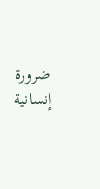ضرورة إنسانية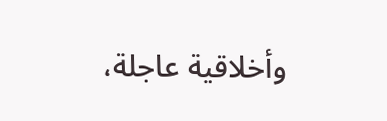وأخلاقية عاجلة،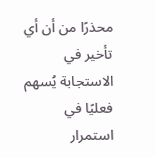محذرًا من أن أي تأخير في الاستجابة يُسهم فعليًا في استمرار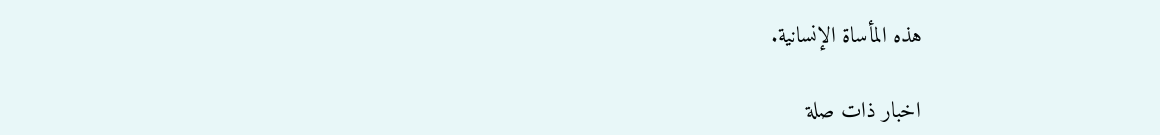هذه المأساة الإنسانية.

اخبار ذات صلة